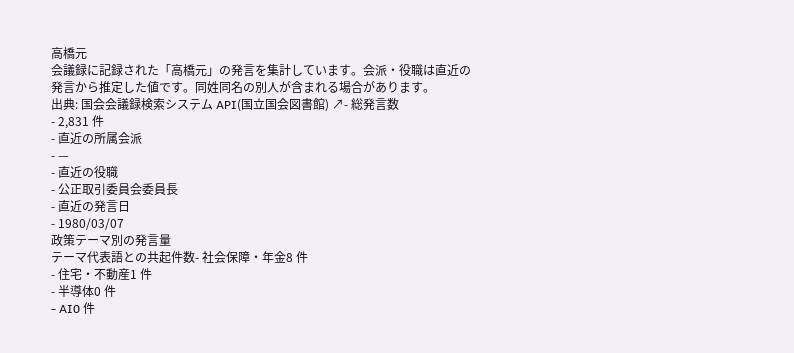高橋元
会議録に記録された「高橋元」の発言を集計しています。会派・役職は直近の発言から推定した値です。同姓同名の別人が含まれる場合があります。
出典: 国会会議録検索システム API(国立国会図書館) ↗- 総発言数
- 2,831 件
- 直近の所属会派
- —
- 直近の役職
- 公正取引委員会委員長
- 直近の発言日
- 1980/03/07
政策テーマ別の発言量
テーマ代表語との共起件数- 社会保障・年金8 件
- 住宅・不動産1 件
- 半導体0 件
- AI0 件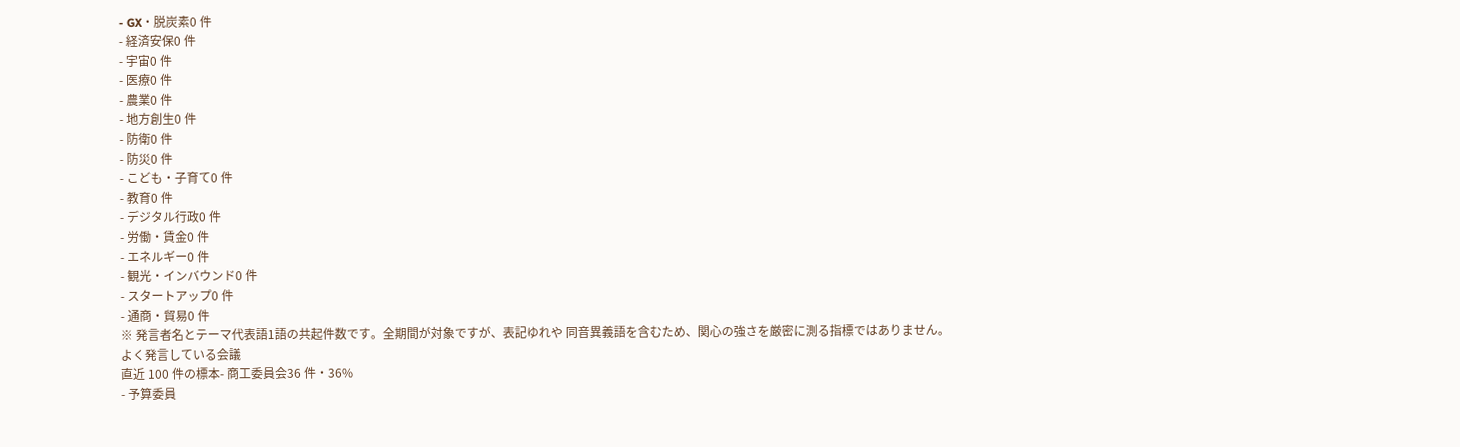- GX・脱炭素0 件
- 経済安保0 件
- 宇宙0 件
- 医療0 件
- 農業0 件
- 地方創生0 件
- 防衛0 件
- 防災0 件
- こども・子育て0 件
- 教育0 件
- デジタル行政0 件
- 労働・賃金0 件
- エネルギー0 件
- 観光・インバウンド0 件
- スタートアップ0 件
- 通商・貿易0 件
※ 発言者名とテーマ代表語1語の共起件数です。全期間が対象ですが、表記ゆれや 同音異義語を含むため、関心の強さを厳密に測る指標ではありません。
よく発言している会議
直近 100 件の標本- 商工委員会36 件・36%
- 予算委員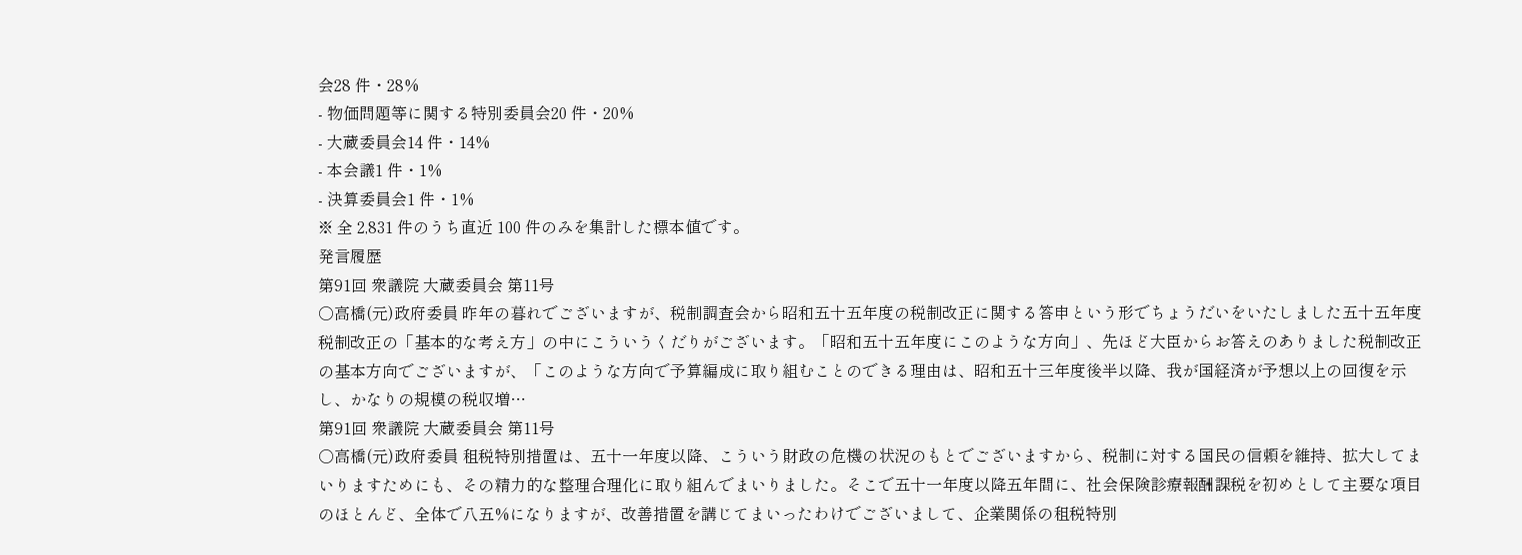会28 件・28%
- 物価問題等に関する特別委員会20 件・20%
- 大蔵委員会14 件・14%
- 本会議1 件・1%
- 決算委員会1 件・1%
※ 全 2,831 件のうち直近 100 件のみを集計した標本値です。
発言履歴
第91回 衆議院 大蔵委員会 第11号
○高橋(元)政府委員 昨年の暮れでございますが、税制調査会から昭和五十五年度の税制改正に関する答申という形でちょうだいをいたしました五十五年度税制改正の「基本的な考え方」の中にこういうくだりがございます。「昭和五十五年度にこのような方向」、先ほど大臣からお答えのありました税制改正の基本方向でございますが、「このような方向で予算編成に取り組むことのできる理由は、昭和五十三年度後半以降、我が国経済が予想以上の回復を示し、かなりの規模の税収増…
第91回 衆議院 大蔵委員会 第11号
○高橋(元)政府委員 租税特別措置は、五十一年度以降、こういう財政の危機の状況のもとでございますから、税制に対する国民の信頼を維持、拡大してまいりますためにも、その精力的な整理合理化に取り組んでまいりました。そこで五十一年度以降五年間に、社会保険診療報酬課税を初めとして主要な項目のほとんど、全体で八五%になりますが、改善措置を講じてまいったわけでございまして、企業関係の租税特別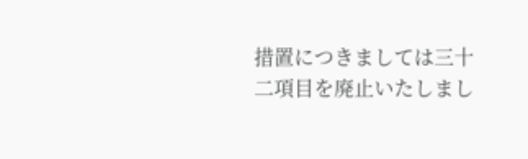措置につきましては三十二項目を廃止いたしまし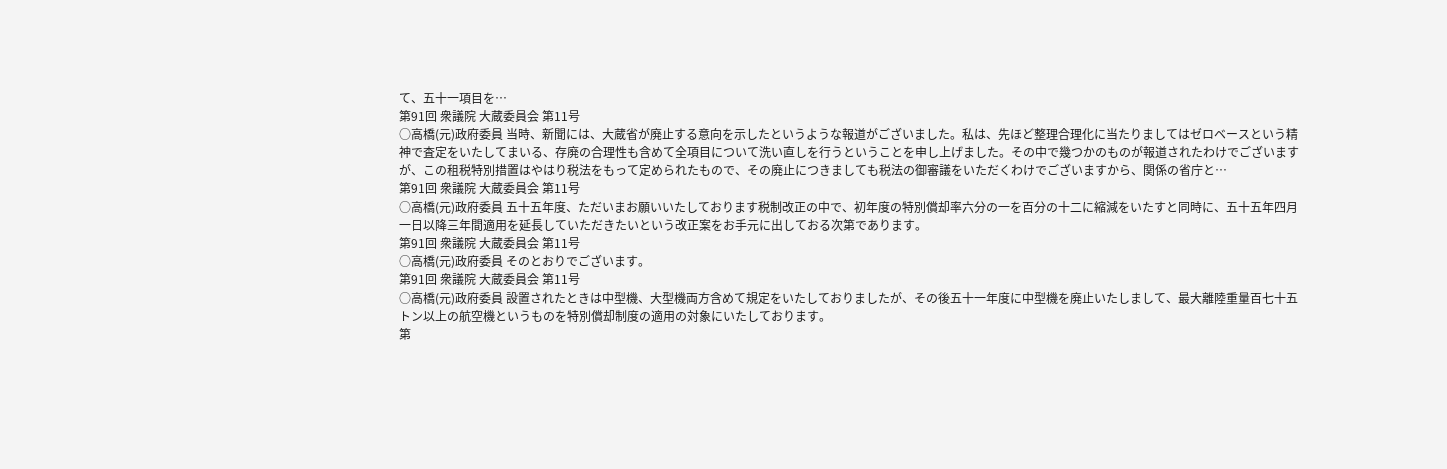て、五十一項目を…
第91回 衆議院 大蔵委員会 第11号
○高橋(元)政府委員 当時、新聞には、大蔵省が廃止する意向を示したというような報道がございました。私は、先ほど整理合理化に当たりましてはゼロベースという精神で査定をいたしてまいる、存廃の合理性も含めて全項目について洗い直しを行うということを申し上げました。その中で幾つかのものが報道されたわけでございますが、この租税特別措置はやはり税法をもって定められたもので、その廃止につきましても税法の御審議をいただくわけでございますから、関係の省庁と…
第91回 衆議院 大蔵委員会 第11号
○高橋(元)政府委員 五十五年度、ただいまお願いいたしております税制改正の中で、初年度の特別償却率六分の一を百分の十二に縮減をいたすと同時に、五十五年四月一日以降三年間適用を延長していただきたいという改正案をお手元に出しておる次第であります。
第91回 衆議院 大蔵委員会 第11号
○高橋(元)政府委員 そのとおりでございます。
第91回 衆議院 大蔵委員会 第11号
○高橋(元)政府委員 設置されたときは中型機、大型機両方含めて規定をいたしておりましたが、その後五十一年度に中型機を廃止いたしまして、最大離陸重量百七十五トン以上の航空機というものを特別償却制度の適用の対象にいたしております。
第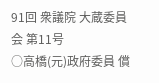91回 衆議院 大蔵委員会 第11号
○高橋(元)政府委員 償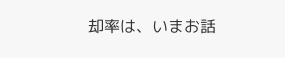却率は、いまお話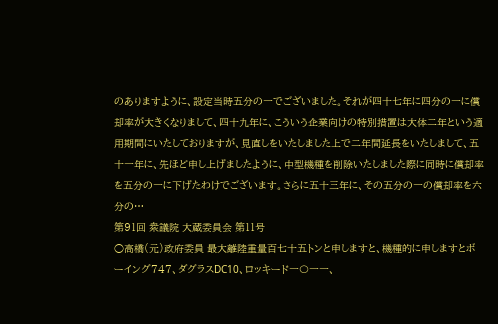のありますように、設定当時五分の一でございました。それが四十七年に四分の一に償却率が大きくなりまして、四十九年に、こういう企業向けの特別措置は大体二年という適用期間にいたしておりますが、見直しをいたしました上で二年間延長をいたしまして、五十一年に、先ほど申し上げましたように、中型機種を削除いたしました際に同時に償却率を五分の一に下げたわけでございます。さらに五十三年に、その五分の一の償却率を六分の…
第91回 衆議院 大蔵委員会 第11号
○高橋(元)政府委員 最大離陸重量百七十五トンと申しますと、機種的に申しますとボーイング747、ダグラスDC10、ロッキード一〇一一、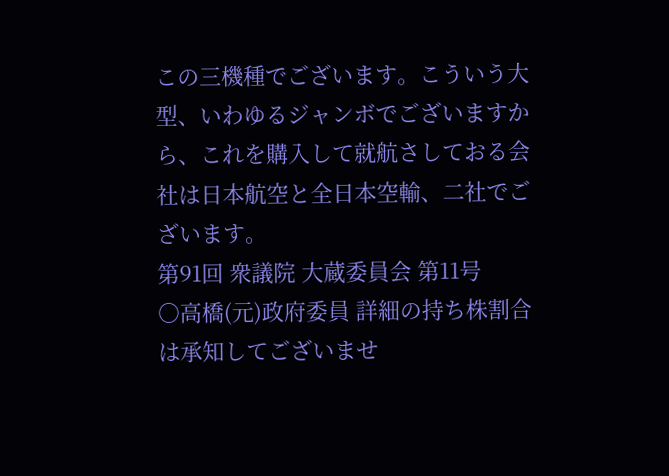この三機種でございます。こういう大型、いわゆるジャンボでございますから、これを購入して就航さしておる会社は日本航空と全日本空輸、二社でございます。
第91回 衆議院 大蔵委員会 第11号
○高橋(元)政府委員 詳細の持ち株割合は承知してございませ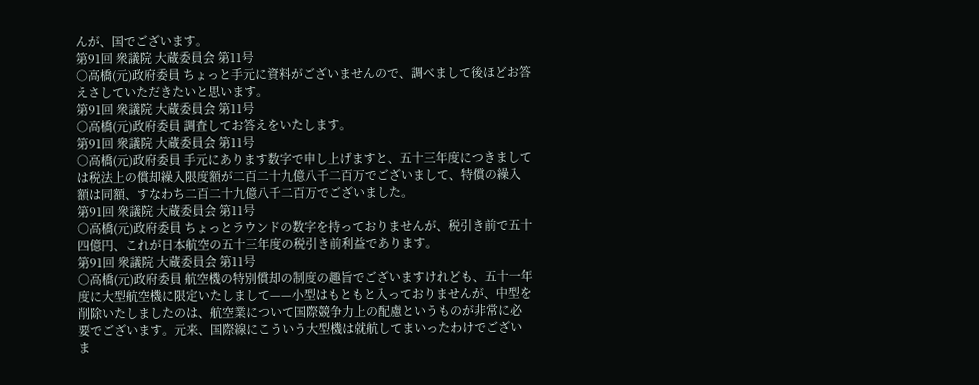んが、国でございます。
第91回 衆議院 大蔵委員会 第11号
○高橋(元)政府委員 ちょっと手元に資料がございませんので、調べまして後ほどお答えさしていただきたいと思います。
第91回 衆議院 大蔵委員会 第11号
○高橋(元)政府委員 調査してお答えをいたします。
第91回 衆議院 大蔵委員会 第11号
○高橋(元)政府委員 手元にあります数字で申し上げますと、五十三年度につきましては税法上の償却繰入限度額が二百二十九億八千二百万でございまして、特償の繰入額は同額、すなわち二百二十九億八千二百万でございました。
第91回 衆議院 大蔵委員会 第11号
○高橋(元)政府委員 ちょっとラウンドの数字を持っておりませんが、税引き前で五十四億円、これが日本航空の五十三年度の税引き前利益であります。
第91回 衆議院 大蔵委員会 第11号
○高橋(元)政府委員 航空機の特別償却の制度の趣旨でございますけれども、五十一年度に大型航空機に限定いたしまして——小型はもともと入っておりませんが、中型を削除いたしましたのは、航空業について国際競争力上の配慮というものが非常に必要でございます。元来、国際線にこういう大型機は就航してまいったわけでございま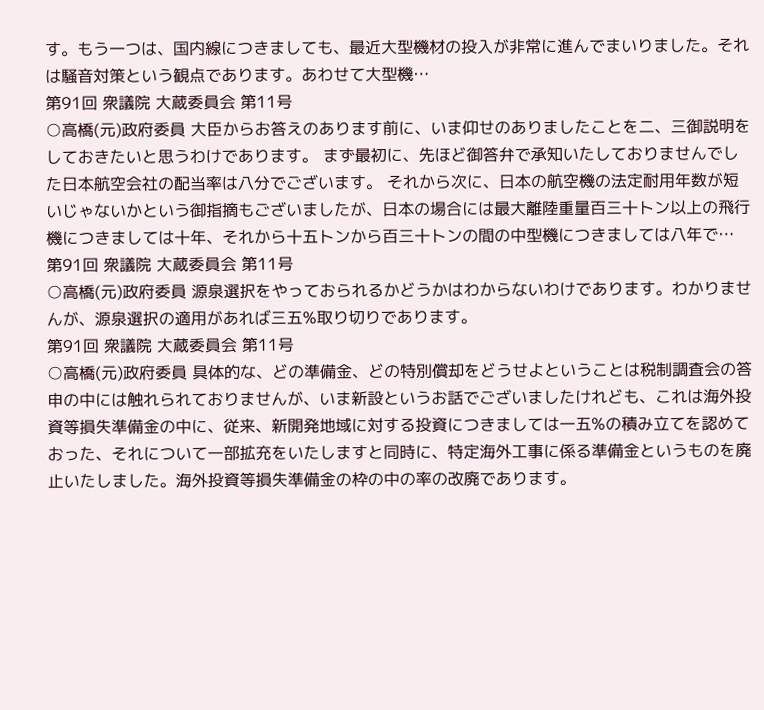す。もう一つは、国内線につきましても、最近大型機材の投入が非常に進んでまいりました。それは騒音対策という観点であります。あわせて大型機…
第91回 衆議院 大蔵委員会 第11号
○高橋(元)政府委員 大臣からお答えのあります前に、いま仰せのありましたことを二、三御説明をしておきたいと思うわけであります。 まず最初に、先ほど御答弁で承知いたしておりませんでした日本航空会社の配当率は八分でございます。 それから次に、日本の航空機の法定耐用年数が短いじゃないかという御指摘もございましたが、日本の場合には最大離陸重量百三十トン以上の飛行機につきましては十年、それから十五トンから百三十トンの間の中型機につきましては八年で…
第91回 衆議院 大蔵委員会 第11号
○高橋(元)政府委員 源泉選択をやっておられるかどうかはわからないわけであります。わかりませんが、源泉選択の適用があれば三五%取り切りであります。
第91回 衆議院 大蔵委員会 第11号
○高橋(元)政府委員 具体的な、どの準備金、どの特別償却をどうせよということは税制調査会の答申の中には触れられておりませんが、いま新設というお話でございましたけれども、これは海外投資等損失準備金の中に、従来、新開発地域に対する投資につきましては一五%の積み立てを認めておった、それについて一部拡充をいたしますと同時に、特定海外工事に係る準備金というものを廃止いたしました。海外投資等損失準備金の枠の中の率の改廃であります。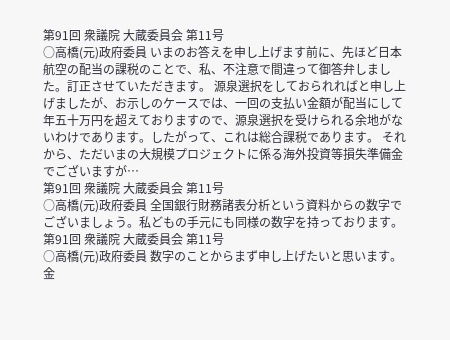第91回 衆議院 大蔵委員会 第11号
○高橋(元)政府委員 いまのお答えを申し上げます前に、先ほど日本航空の配当の課税のことで、私、不注意で間違って御答弁しました。訂正させていただきます。 源泉選択をしておられればと申し上げましたが、お示しのケースでは、一回の支払い金額が配当にして年五十万円を超えておりますので、源泉選択を受けられる余地がないわけであります。したがって、これは総合課税であります。 それから、ただいまの大規模プロジェクトに係る海外投資等損失準備金でございますが…
第91回 衆議院 大蔵委員会 第11号
○高橋(元)政府委員 全国銀行財務諸表分析という資料からの数字でございましょう。私どもの手元にも同様の数字を持っております。
第91回 衆議院 大蔵委員会 第11号
○高橋(元)政府委員 数字のことからまず申し上げたいと思います。 金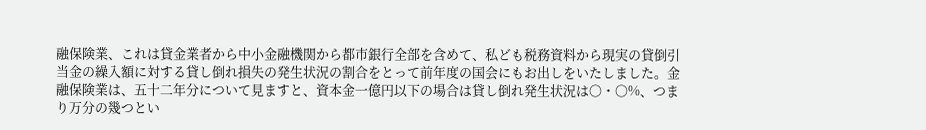融保険業、これは貸金業者から中小金融機関から都市銀行全部を含めて、私ども税務資料から現実の貸倒引当金の繰入額に対する貸し倒れ損失の発生状況の割合をとって前年度の国会にもお出しをいたしました。金融保険業は、五十二年分について見ますと、資本金一億円以下の場合は貸し倒れ発生状況は〇・〇%、つまり万分の幾つとい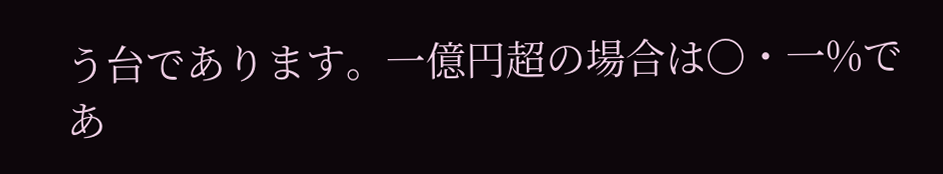う台であります。一億円超の場合は〇・一%であ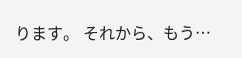ります。 それから、もう…